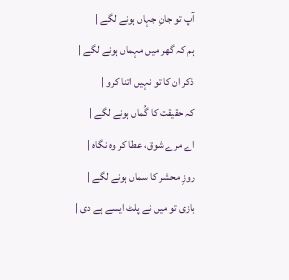آپ تو جانِ جہاں ہونے لگے |
ہم کہ گھر میں مہماں ہونے لگے |
ذکر ان کا تو نہیں اتنا کرو |
کہ حقیقت کا گُماں ہونے لگے |
اے مرے شوق، عطا کر وہ نگاہ |
روزِ محشر کا سماں ہونے لگے |
بازی تو میں نے پلٹ ایسے ہے دی |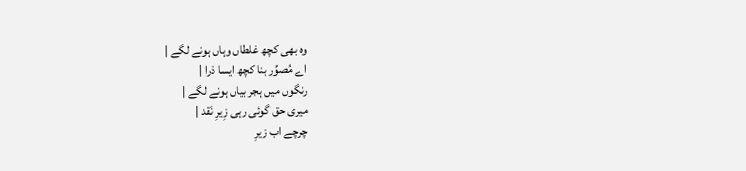وہ بھی کچھ غلطاں وہاں ہونے لگے |
اے مُصوِّر بنا کچھ ایسا ذرا |
رنگوں میں ہجر بیاں ہونے لگے |
میری حق گوئی رہی زِیرِ نَقد |
چرچے اب زیرِ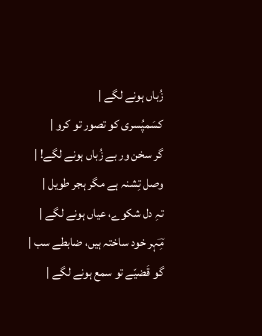زُباں ہونے لگے |
کسَمپُسری کو تصور تو کرو |
گر سخن ور بے زُباں ہونے لگے! |
وصل تِشنہ ہے مگر ہجر طویل |
تہِ دل شکوے، عیاں ہونے لگے |
مِؔہر خود ساختہ ہیں، ضابطے سب |
گو قَضیّے تو سمع ہونے لگے |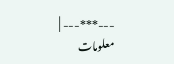---***--- |
معلومات